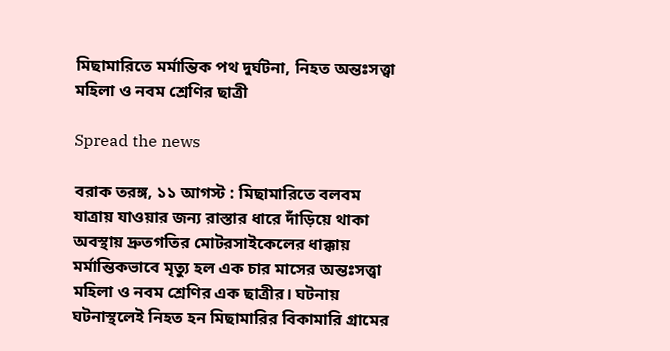মিছামারিতে মর্মান্তিক পথ দুর্ঘটনা, নিহত অন্তঃসত্ত্বা মহিলা ও নবম শ্রেণির ছাত্রী

Spread the news

বরাক তরঙ্গ, ১১ আগস্ট : মিছামারিতে বলবম যাত্রায় যাওয়ার জন্য রাস্তার ধারে দাঁড়িয়ে থাকা অবস্থায় দ্রুতগতির মোটরসাইকেলের ধাক্কায় মর্মান্তিকভাবে মৃত্যু হল এক চার মাসের অন্তঃসত্ত্বা মহিলা ও নবম শ্রেণির এক ছাত্রীর। ঘটনায় ঘটনাস্থলেই নিহত হন মিছামারির বিকামারি গ্রামের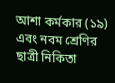আশা কর্মকার (১৯) এবং নবম শ্রেণির ছাত্রী নিকিতা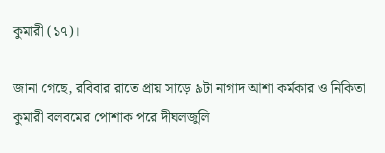কুমারী (১৭)।

জানা গেছে, রবিবার রাতে প্রায় সাড়ে ৯টা নাগাদ আশা কর্মকার ও নিকিতা কুমারী বলবমের পোশাক পরে দীঘলজুলি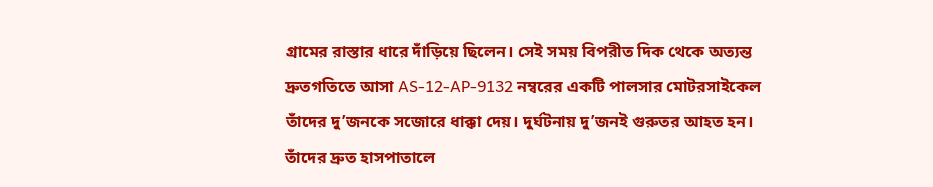গ্রামের রাস্তার ধারে দাঁড়িয়ে ছিলেন। সেই সময় বিপরীত দিক থেকে অত্যন্ত দ্রুতগতিতে আসা AS-12-AP-9132 নম্বরের একটি পালসার মোটরসাইকেল তাঁদের দু’জনকে সজোরে ধাক্কা দেয়। দুর্ঘটনায় দু’জনই গুরুতর আহত হন। তাঁদের দ্রুত হাসপাতালে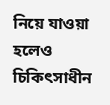নিয়ে যাওয়া হলেও চিকিৎসাধীন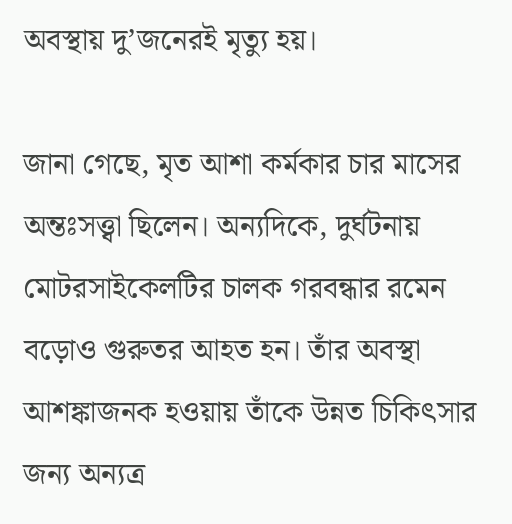অবস্থায় দু’জনেরই মৃত্যু হয়।

জানা গেছে, মৃত আশা কর্মকার চার মাসের অন্তঃসত্ত্বা ছিলেন। অন্যদিকে, দুর্ঘটনায় মোটরসাইকেলটির চালক গরবন্ধার রমেন বড়োও গুরুতর আহত হন। তাঁর অবস্থা আশঙ্কাজনক হওয়ায় তাঁকে উন্নত চিকিৎসার জন্য অন্যত্র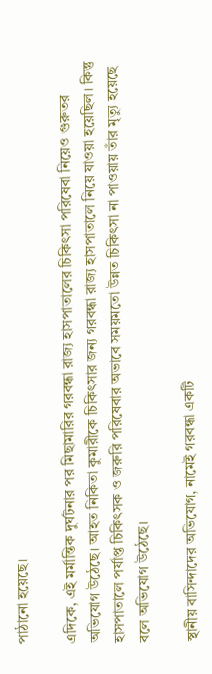পাঠানো হয়েছে।

এদিকে, এই মর্মান্তিক দুর্ঘটনার পর মিছামারির গরবন্ধা রাজ্য হাসপাতালের চিকিৎসা পরিষেবা নিয়েও গুরুতর অভিযোগ উঠেছে। আহত নিকিতা কুমারীকে চিকিৎসার জন্য গরবন্ধা রাজ্য হাসপাতালে নিয়ে যাওয়া হয়েছিল। কিন্তু হাসপাতালে পর্যাপ্ত চিকিৎসক ও জরুরি পরিষেবার অভাবে সময়মতো উন্নত চিকিৎসা না পাওয়ায় তাঁর মৃত্যু হয়েছে বলে অভিযোগ উঠেছে।

স্থানীয় বাসিন্দাদের অভিযোগ, নামেই গরবন্ধা একটি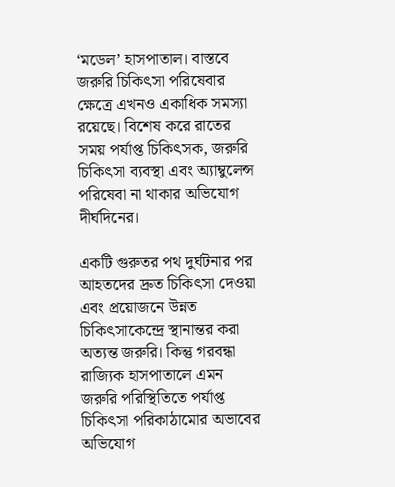‘মডেল’ হাসপাতাল। বাস্তবে জরুরি চিকিৎসা পরিষেবার ক্ষেত্রে এখনও একাধিক সমস্যা রয়েছে। বিশেষ করে রাতের সময় পর্যাপ্ত চিকিৎসক, জরুরি চিকিৎসা ব্যবস্থা এবং অ্যাম্বুলেন্স পরিষেবা না থাকার অভিযোগ দীর্ঘদিনের।

একটি গুরুতর পথ দুর্ঘটনার পর আহতদের দ্রুত চিকিৎসা দেওয়া এবং প্রয়োজনে উন্নত চিকিৎসাকেন্দ্রে স্থানান্তর করা অত্যন্ত জরুরি। কিন্তু গরবন্ধা রাজ্যিক হাসপাতালে এমন জরুরি পরিস্থিতিতে পর্যাপ্ত চিকিৎসা পরিকাঠামোর অভাবের অভিযোগ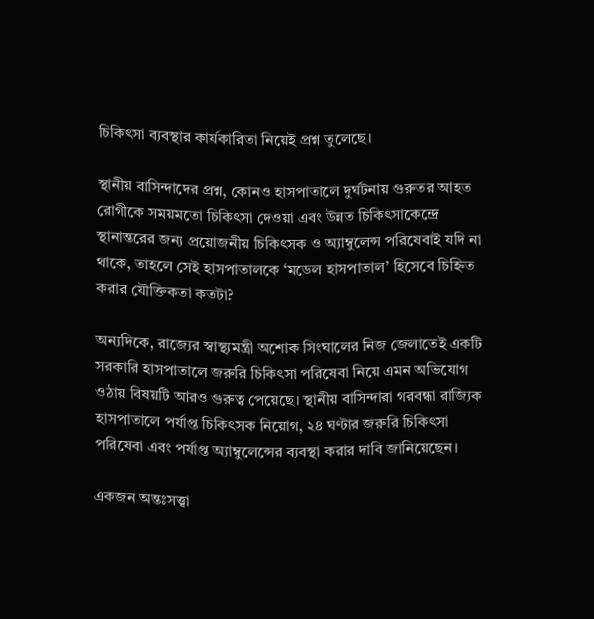চিকিৎসা ব্যবস্থার কার্যকারিতা নিয়েই প্রশ্ন তুলেছে।

স্থানীয় বাসিন্দাদের প্রশ্ন, কোনও হাসপাতালে দুর্ঘটনায় গুরুতর আহত রোগীকে সময়মতো চিকিৎসা দেওয়া এবং উন্নত চিকিৎসাকেন্দ্রে স্থানান্তরের জন্য প্রয়োজনীয় চিকিৎসক ও অ্যাম্বুলেন্স পরিষেবাই যদি না থাকে, তাহলে সেই হাসপাতালকে ‘মডেল হাসপাতাল’ হিসেবে চিহ্নিত করার যৌক্তিকতা কতটা?

অন্যদিকে, রাজ্যের স্বাস্থ্যমন্ত্রী অশোক সিংঘালের নিজ জেলাতেই একটি সরকারি হাসপাতালে জরুরি চিকিৎসা পরিষেবা নিয়ে এমন অভিযোগ ওঠায় বিষয়টি আরও গুরুত্ব পেয়েছে। স্থানীয় বাসিন্দারা গরবন্ধা রাজ্যিক হাসপাতালে পর্যাপ্ত চিকিৎসক নিয়োগ, ২৪ ঘণ্টার জরুরি চিকিৎসা পরিষেবা এবং পর্যাপ্ত অ্যাম্বুলেন্সের ব্যবস্থা করার দাবি জানিয়েছেন।

একজন অন্তঃসত্ত্বা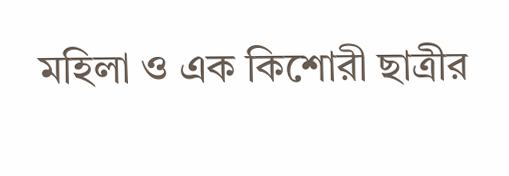মহিলা ও এক কিশোরী ছাত্রীর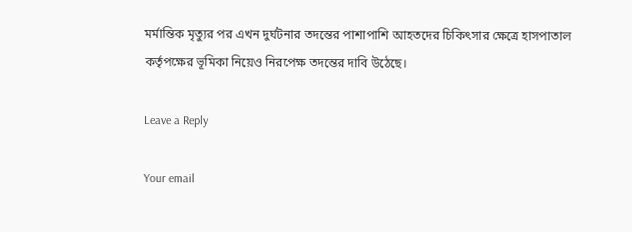মর্মান্তিক মৃত্যুর পর এখন দুর্ঘটনার তদন্তের পাশাপাশি আহতদের চিকিৎসার ক্ষেত্রে হাসপাতাল কর্তৃপক্ষের ভূমিকা নিয়েও নিরপেক্ষ তদন্তের দাবি উঠেছে।

Leave a Reply

Your email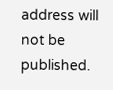address will not be published.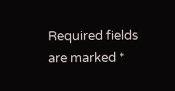Required fields are marked *